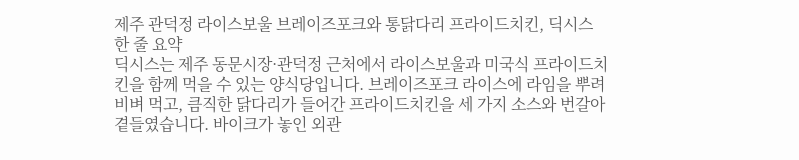제주 관덕정 라이스보울 브레이즈포크와 통닭다리 프라이드치킨, 딕시스
한 줄 요약
딕시스는 제주 동문시장·관덕정 근처에서 라이스보울과 미국식 프라이드치킨을 함께 먹을 수 있는 양식당입니다. 브레이즈포크 라이스에 라임을 뿌려 비벼 먹고, 큼직한 닭다리가 들어간 프라이드치킨을 세 가지 소스와 번갈아 곁들였습니다. 바이크가 놓인 외관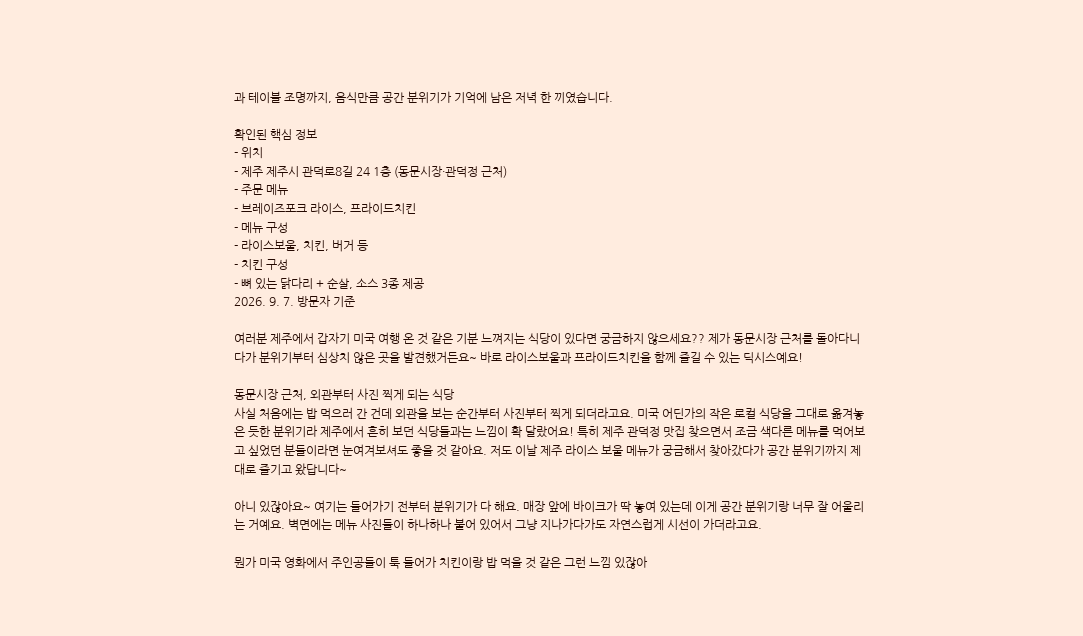과 테이블 조명까지, 음식만큼 공간 분위기가 기억에 남은 저녁 한 끼였습니다.

확인된 핵심 정보
- 위치
- 제주 제주시 관덕로8길 24 1층 (동문시장·관덕정 근처)
- 주문 메뉴
- 브레이즈포크 라이스, 프라이드치킨
- 메뉴 구성
- 라이스보울, 치킨, 버거 등
- 치킨 구성
- 뼈 있는 닭다리 + 순살, 소스 3종 제공
2026. 9. 7. 방문자 기준

여러분 제주에서 갑자기 미국 여행 온 것 같은 기분 느껴지는 식당이 있다면 궁금하지 않으세요?? 제가 동문시장 근처를 돌아다니다가 분위기부터 심상치 않은 곳을 발견했거든요~ 바로 라이스보울과 프라이드치킨을 함께 즐길 수 있는 딕시스예요!

동문시장 근처, 외관부터 사진 찍게 되는 식당
사실 처음에는 밥 먹으러 간 건데 외관을 보는 순간부터 사진부터 찍게 되더라고요. 미국 어딘가의 작은 로컬 식당을 그대로 옮겨놓은 듯한 분위기라 제주에서 흔히 보던 식당들과는 느낌이 확 달랐어요! 특히 제주 관덕정 맛집 찾으면서 조금 색다른 메뉴를 먹어보고 싶었던 분들이라면 눈여겨보셔도 좋을 것 같아요. 저도 이날 제주 라이스 보울 메뉴가 궁금해서 찾아갔다가 공간 분위기까지 제대로 즐기고 왔답니다~

아니 있잖아요~ 여기는 들어가기 전부터 분위기가 다 해요. 매장 앞에 바이크가 딱 놓여 있는데 이게 공간 분위기랑 너무 잘 어울리는 거예요. 벽면에는 메뉴 사진들이 하나하나 붙어 있어서 그냥 지나가다가도 자연스럽게 시선이 가더라고요.

뭔가 미국 영화에서 주인공들이 툭 들어가 치킨이랑 밥 먹을 것 같은 그런 느낌 있잖아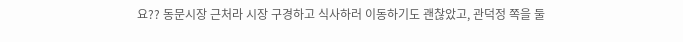요?? 동문시장 근처라 시장 구경하고 식사하러 이동하기도 괜찮았고, 관덕정 쪽을 둘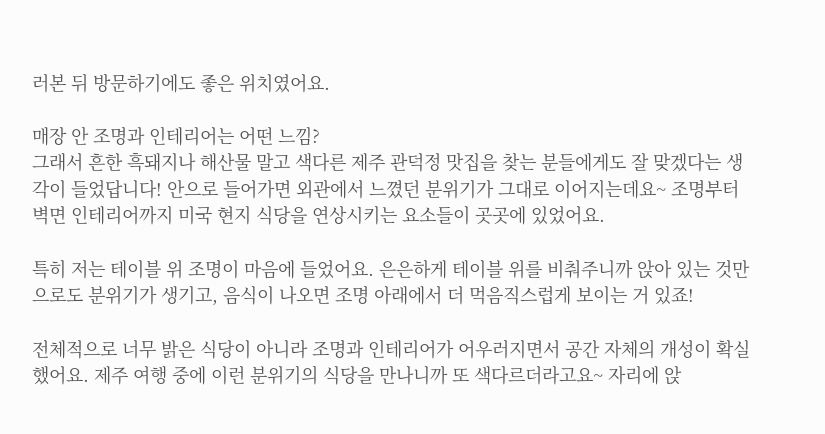러본 뒤 방문하기에도 좋은 위치였어요.

매장 안 조명과 인테리어는 어떤 느낌?
그래서 흔한 흑돼지나 해산물 말고 색다른 제주 관덕정 맛집을 찾는 분들에게도 잘 맞겠다는 생각이 들었답니다! 안으로 들어가면 외관에서 느꼈던 분위기가 그대로 이어지는데요~ 조명부터 벽면 인테리어까지 미국 현지 식당을 연상시키는 요소들이 곳곳에 있었어요.

특히 저는 테이블 위 조명이 마음에 들었어요. 은은하게 테이블 위를 비춰주니까 앉아 있는 것만으로도 분위기가 생기고, 음식이 나오면 조명 아래에서 더 먹음직스럽게 보이는 거 있죠!

전체적으로 너무 밝은 식당이 아니라 조명과 인테리어가 어우러지면서 공간 자체의 개성이 확실했어요. 제주 여행 중에 이런 분위기의 식당을 만나니까 또 색다르더라고요~ 자리에 앉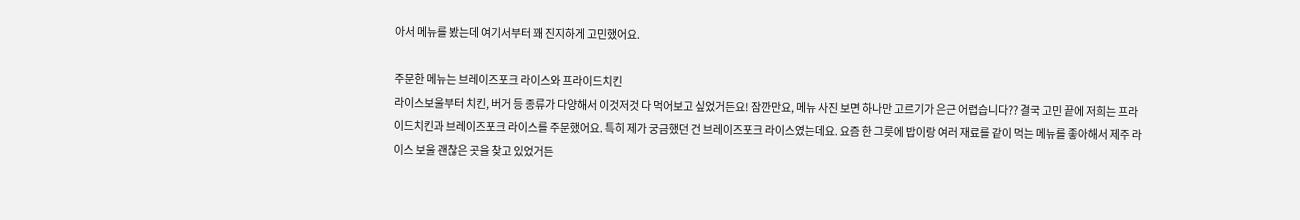아서 메뉴를 봤는데 여기서부터 꽤 진지하게 고민했어요.

주문한 메뉴는 브레이즈포크 라이스와 프라이드치킨
라이스보울부터 치킨, 버거 등 종류가 다양해서 이것저것 다 먹어보고 싶었거든요! 잠깐만요, 메뉴 사진 보면 하나만 고르기가 은근 어렵습니다?? 결국 고민 끝에 저희는 프라이드치킨과 브레이즈포크 라이스를 주문했어요. 특히 제가 궁금했던 건 브레이즈포크 라이스였는데요. 요즘 한 그릇에 밥이랑 여러 재료를 같이 먹는 메뉴를 좋아해서 제주 라이스 보울 괜찮은 곳을 찾고 있었거든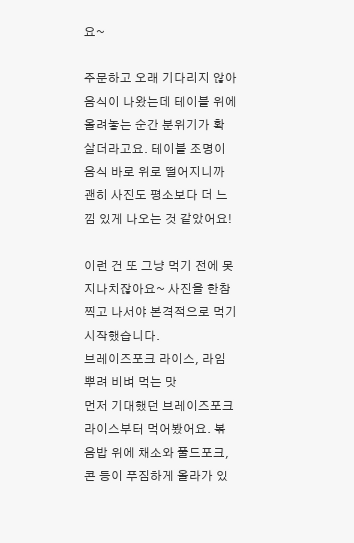요~

주문하고 오래 기다리지 않아 음식이 나왔는데 테이블 위에 올려놓는 순간 분위기가 확 살더라고요. 테이블 조명이 음식 바로 위로 떨어지니까 괜히 사진도 평소보다 더 느낌 있게 나오는 것 같았어요!

이런 건 또 그냥 먹기 전에 못 지나치잖아요~ 사진을 한참 찍고 나서야 본격적으로 먹기 시작했습니다.
브레이즈포크 라이스, 라임 뿌려 비벼 먹는 맛
먼저 기대했던 브레이즈포크 라이스부터 먹어봤어요. 볶음밥 위에 채소와 풀드포크, 콘 등이 푸짐하게 올라가 있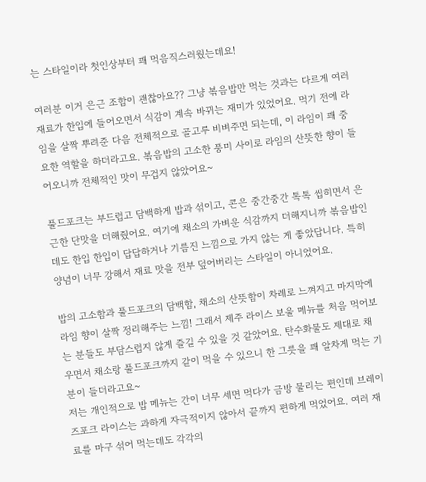는 스타일이라 첫인상부터 꽤 먹음직스러웠는데요!

여러분 이거 은근 조합이 괜찮아요?? 그냥 볶음밥만 먹는 것과는 다르게 여러 재료가 한입에 들어오면서 식감이 계속 바뀌는 재미가 있었어요. 먹기 전에 라임을 살짝 뿌려준 다음 전체적으로 골고루 비벼주면 되는데, 이 라임이 꽤 중요한 역할을 하더라고요. 볶음밥의 고소한 풍미 사이로 라임의 산뜻한 향이 들어오니까 전체적인 맛이 무겁지 않았어요~

풀드포크는 부드럽고 담백하게 밥과 섞이고, 콘은 중간중간 톡톡 씹히면서 은근한 단맛을 더해줬어요. 여기에 채소의 가벼운 식감까지 더해지니까 볶음밥인데도 한입 한입이 답답하거나 기름진 느낌으로 가지 않는 게 좋았답니다. 특히 양념이 너무 강해서 재료 맛을 전부 덮어버리는 스타일이 아니었어요.

밥의 고소함과 풀드포크의 담백함, 채소의 산뜻함이 차례로 느껴지고 마지막에 라임 향이 살짝 정리해주는 느낌! 그래서 제주 라이스 보울 메뉴를 처음 먹어보는 분들도 부담스럽지 않게 즐길 수 있을 것 같았어요. 탄수화물도 제대로 채우면서 채소랑 풀드포크까지 같이 먹을 수 있으니 한 그릇을 꽤 알차게 먹는 기분이 들더라고요~
저는 개인적으로 밥 메뉴는 간이 너무 세면 먹다가 금방 물리는 편인데 브레이즈포크 라이스는 과하게 자극적이지 않아서 끝까지 편하게 먹었어요. 여러 재료를 마구 섞어 먹는데도 각각의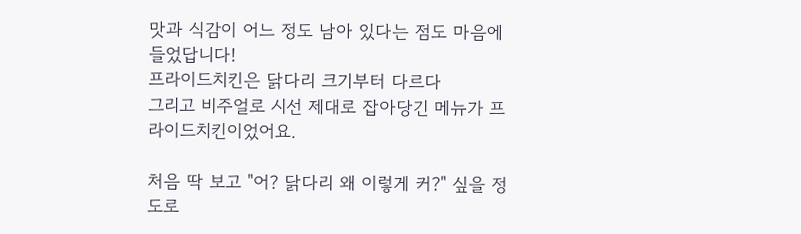맛과 식감이 어느 정도 남아 있다는 점도 마음에 들었답니다!
프라이드치킨은 닭다리 크기부터 다르다
그리고 비주얼로 시선 제대로 잡아당긴 메뉴가 프라이드치킨이었어요.

처음 딱 보고 "어? 닭다리 왜 이렇게 커?" 싶을 정도로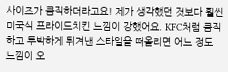사이즈가 큼직하더라고요! 제가 생각했던 것보다 훨씬 미국식 프라이드치킨 느낌이 강했어요. KFC처럼 큼직하고 투박하게 튀겨낸 스타일을 떠올리면 어느 정도 느낌이 오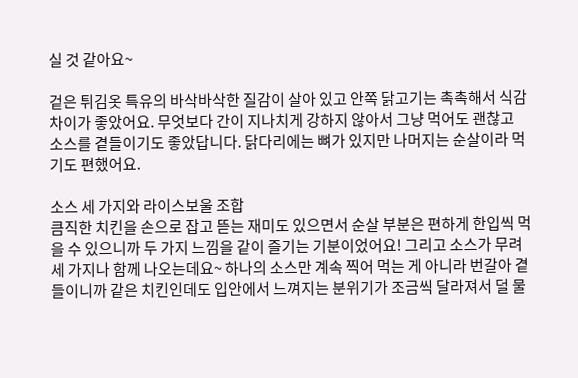실 것 같아요~

겉은 튀김옷 특유의 바삭바삭한 질감이 살아 있고 안쪽 닭고기는 촉촉해서 식감 차이가 좋았어요. 무엇보다 간이 지나치게 강하지 않아서 그냥 먹어도 괜찮고 소스를 곁들이기도 좋았답니다. 닭다리에는 뼈가 있지만 나머지는 순살이라 먹기도 편했어요.

소스 세 가지와 라이스보울 조합
큼직한 치킨을 손으로 잡고 뜯는 재미도 있으면서 순살 부분은 편하게 한입씩 먹을 수 있으니까 두 가지 느낌을 같이 즐기는 기분이었어요! 그리고 소스가 무려 세 가지나 함께 나오는데요~ 하나의 소스만 계속 찍어 먹는 게 아니라 번갈아 곁들이니까 같은 치킨인데도 입안에서 느껴지는 분위기가 조금씩 달라져서 덜 물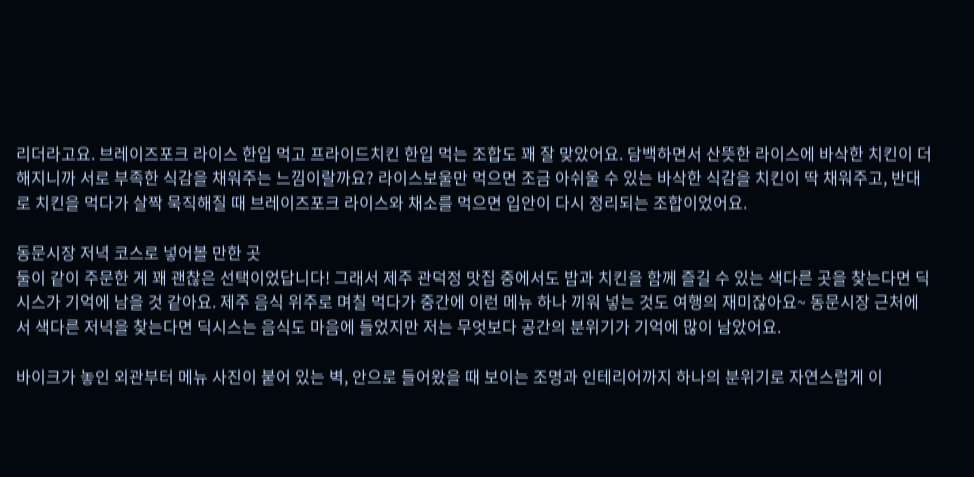리더라고요. 브레이즈포크 라이스 한입 먹고 프라이드치킨 한입 먹는 조합도 꽤 잘 맞았어요. 담백하면서 산뜻한 라이스에 바삭한 치킨이 더해지니까 서로 부족한 식감을 채워주는 느낌이랄까요? 라이스보울만 먹으면 조금 아쉬울 수 있는 바삭한 식감을 치킨이 딱 채워주고, 반대로 치킨을 먹다가 살짝 묵직해질 때 브레이즈포크 라이스와 채소를 먹으면 입안이 다시 정리되는 조합이었어요.

동문시장 저녁 코스로 넣어볼 만한 곳
둘이 같이 주문한 게 꽤 괜찮은 선택이었답니다! 그래서 제주 관덕정 맛집 중에서도 밥과 치킨을 함께 즐길 수 있는 색다른 곳을 찾는다면 딕시스가 기억에 남을 것 같아요. 제주 음식 위주로 며칠 먹다가 중간에 이런 메뉴 하나 끼워 넣는 것도 여행의 재미잖아요~ 동문시장 근처에서 색다른 저녁을 찾는다면 딕시스는 음식도 마음에 들었지만 저는 무엇보다 공간의 분위기가 기억에 많이 남았어요.

바이크가 놓인 외관부터 메뉴 사진이 붙어 있는 벽, 안으로 들어왔을 때 보이는 조명과 인테리어까지 하나의 분위기로 자연스럽게 이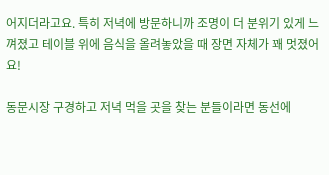어지더라고요. 특히 저녁에 방문하니까 조명이 더 분위기 있게 느껴졌고 테이블 위에 음식을 올려놓았을 때 장면 자체가 꽤 멋졌어요!

동문시장 구경하고 저녁 먹을 곳을 찾는 분들이라면 동선에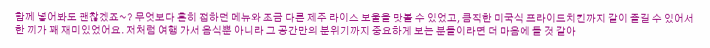함께 넣어봐도 괜찮겠죠~? 무엇보다 흔히 접하던 메뉴와 조금 다른 제주 라이스 보울을 맛볼 수 있었고, 큼직한 미국식 프라이드치킨까지 같이 즐길 수 있어서 한 끼가 꽤 재미있었어요. 저처럼 여행 가서 음식뿐 아니라 그 공간만의 분위기까지 중요하게 보는 분들이라면 더 마음에 들 것 같아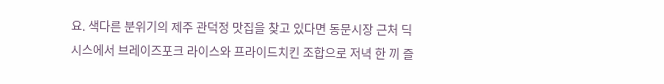요. 색다른 분위기의 제주 관덕정 맛집을 찾고 있다면 동문시장 근처 딕시스에서 브레이즈포크 라이스와 프라이드치킨 조합으로 저녁 한 끼 즐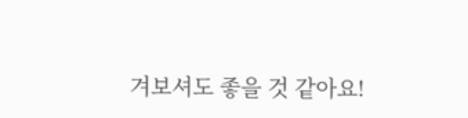겨보셔도 좋을 것 같아요!